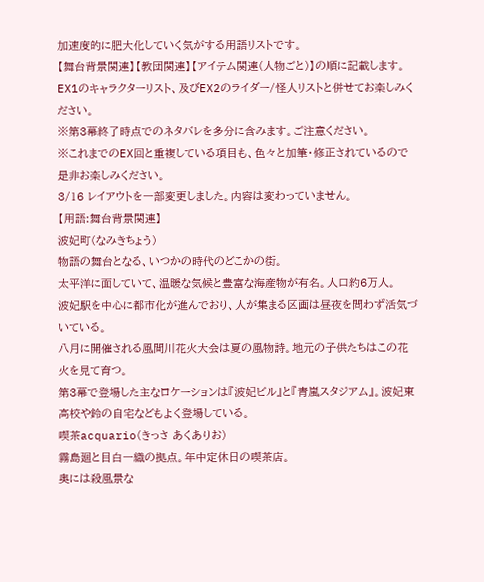加速度的に肥大化していく気がする用語リストです。
【舞台背景関連】【教団関連】【アイテム関連(人物ごと)】の順に記載します。
EX1のキャラクターリスト、及びEX2のライダー/怪人リストと併せてお楽しみください。
※第3幕終了時点でのネタバレを多分に含みます。ご注意ください。
※これまでのEX回と重複している項目も、色々と加筆・修正されているので是非お楽しみください。
3/16 レイアウトを一部変更しました。内容は変わっていません。
【用語:舞台背景関連】
波妃町(なみきちょう)
物語の舞台となる、いつかの時代のどこかの街。
太平洋に面していて、温暖な気候と豊富な海産物が有名。人口約6万人。
波妃駅を中心に都市化が進んでおり、人が集まる区画は昼夜を問わず活気づいている。
八月に開催される風間川花火大会は夏の風物詩。地元の子供たちはこの花火を見て育つ。
第3幕で登場した主なロケーションは『波妃ビル』と『青嵐スタジアム』。波妃東高校や鈴の自宅などもよく登場している。
喫茶acquario(きっさ あくありお)
霧島廻と目白一織の拠点。年中定休日の喫茶店。
奥には殺風景な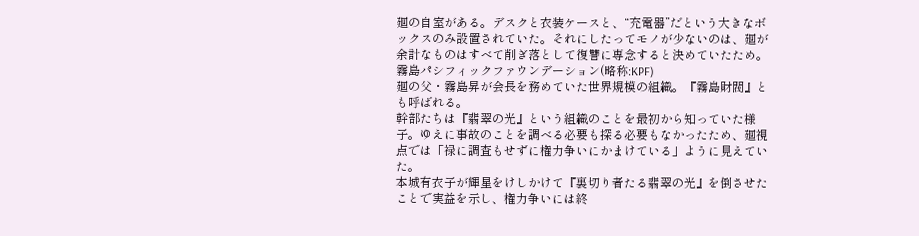廻の自室がある。デスクと衣装ケースと、“充電器”だという大きなボックスのみ設置されていた。それにしたってモノが少ないのは、廻が余計なものはすべて削ぎ落として復讐に専念すると決めていたため。
霧島パシフィックファウンデーション(略称:KPF)
廻の父・霧島昇が会長を務めていた世界規模の組織。『霧島財閥』とも呼ばれる。
幹部たちは『翡翠の光』という組織のことを最初から知っていた様子。ゆえに事故のことを調べる必要も探る必要もなかったため、廻視点では「禄に調査もせずに権力争いにかまけている」ように見えていた。
本城有衣子が輝星をけしかけて『裏切り者たる翡翠の光』を倒させたことで実益を示し、権力争いには終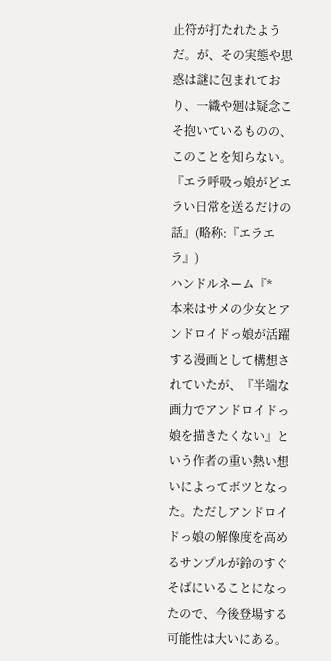止符が打たれたようだ。が、その実態や思惑は謎に包まれており、一織や廻は疑念こそ抱いているものの、このことを知らない。
『エラ呼吸っ娘がどエラい日常を送るだけの話』(略称:『エラエラ』)
ハンドルネーム『*
本来はサメの少女とアンドロイドっ娘が活躍する漫画として構想されていたが、『半端な画力でアンドロイドっ娘を描きたくない』という作者の重い熱い想いによってボツとなった。ただしアンドロイドっ娘の解像度を高めるサンプルが鈴のすぐそばにいることになったので、今後登場する可能性は大いにある。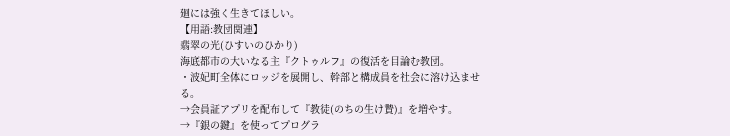廻には強く生きてほしい。
【用語:教団関連】
翡翠の光(ひすいのひかり)
海底都市の大いなる主『クトゥルフ』の復活を目論む教団。
・波妃町全体にロッジを展開し、幹部と構成員を社会に溶け込ませる。
→会員証アプリを配布して『教徒(のちの生け贄)』を増やす。
→『銀の鍵』を使ってプログラ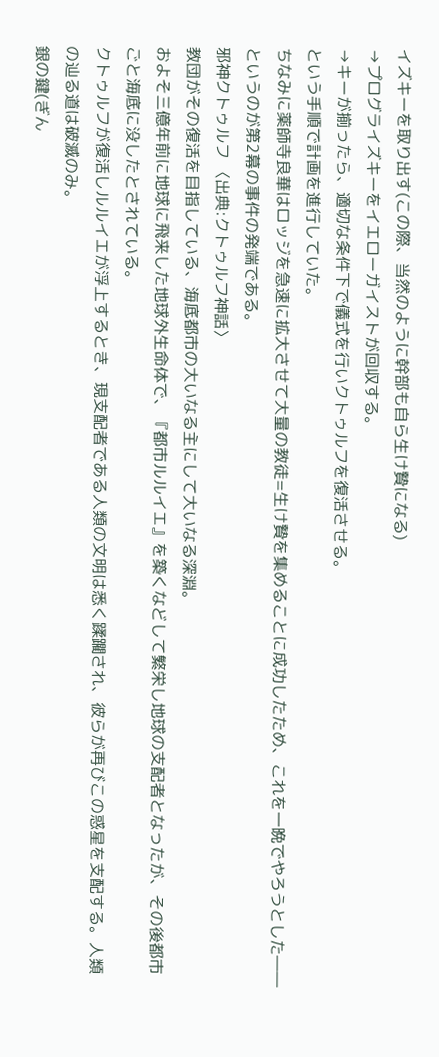イズキーを取り出す(この際、当然のように幹部も自ら生け贄になる)
→プログライズキーをイエローガイストが回収する。
→キーが揃ったら、適切な条件下で儀式を行いクトゥルフを復活させる。
という手順で計画を進行していた。
ちなみに薬師寺良華はロッジを急速に拡大させて大量の教徒=生け贄を集めることに成功したため、これを一晩でやろうとした――というのが第2幕の事件の発端である。
邪神クトゥルフ 〈出典:クトゥルフ神話〉
教団がその復活を目指している、海底都市の大いなる主にして大いなる深淵。
およそ三億年前に地球に飛来した地球外生命体で、『都市ルルイエ』を築くなどして繁栄し地球の支配者となったが、その後都市ごと海底に没したとされている。
クトゥルフが復活しルルイエが浮上するとき、現支配者である人類の文明は悉く蹂躙され、彼らが再びこの惑星を支配する。人類の辿る道は破滅のみ。
銀の鍵(ぎん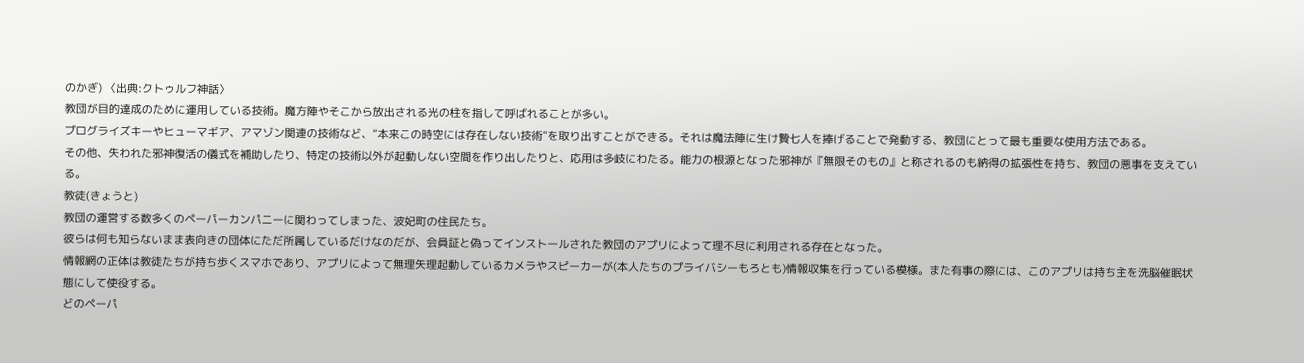のかぎ) 〈出典:クトゥルフ神話〉
教団が目的達成のために運用している技術。魔方陣やそこから放出される光の柱を指して呼ばれることが多い。
プログライズキーやヒューマギア、アマゾン関連の技術など、“本来この時空には存在しない技術”を取り出すことができる。それは魔法陣に生け贄七人を捧げることで発動する、教団にとって最も重要な使用方法である。
その他、失われた邪神復活の儀式を補助したり、特定の技術以外が起動しない空間を作り出したりと、応用は多岐にわたる。能力の根源となった邪神が『無限そのもの』と称されるのも納得の拡張性を持ち、教団の悪事を支えている。
教徒(きょうと)
教団の運営する数多くのペーパーカンパニーに関わってしまった、波妃町の住民たち。
彼らは何も知らないまま表向きの団体にただ所属しているだけなのだが、会員証と偽ってインストールされた教団のアプリによって理不尽に利用される存在となった。
情報網の正体は教徒たちが持ち歩くスマホであり、アプリによって無理矢理起動しているカメラやスピーカーが(本人たちのプライバシーもろとも)情報収集を行っている模様。また有事の際には、このアプリは持ち主を洗脳催眠状態にして使役する。
どのペーパ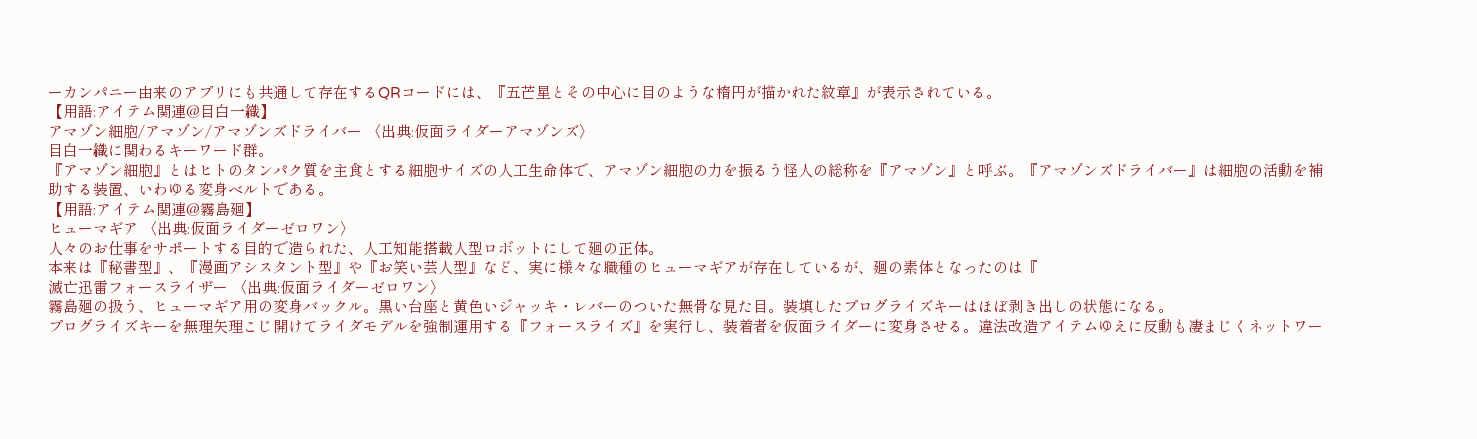ーカンパニー由来のアプリにも共通して存在するQRコードには、『五芒星とその中心に目のような楕円が描かれた紋章』が表示されている。
【用語:アイテム関連@目白一織】
アマゾン細胞/アマゾン/アマゾンズドライバー 〈出典:仮面ライダーアマゾンズ〉
目白一織に関わるキーワード群。
『アマゾン細胞』とはヒトのタンパク質を主食とする細胞サイズの人工生命体で、アマゾン細胞の力を振るう怪人の総称を『アマゾン』と呼ぶ。『アマゾンズドライバー』は細胞の活動を補助する装置、いわゆる変身ベルトである。
【用語:アイテム関連@霧島廻】
ヒューマギア 〈出典:仮面ライダーゼロワン〉
人々のお仕事をサポートする目的で造られた、人工知能搭載人型ロボットにして廻の正体。
本来は『秘書型』、『漫画アシスタント型』や『お笑い芸人型』など、実に様々な職種のヒューマギアが存在しているが、廻の素体となったのは『
滅亡迅雷フォースライザー 〈出典:仮面ライダーゼロワン〉
霧島廻の扱う、ヒューマギア用の変身バックル。黒い台座と黄色いジャッキ・レバーのついた無骨な見た目。装填したプログライズキーはほぼ剥き出しの状態になる。
プログライズキーを無理矢理こじ開けてライダモデルを強制運用する『フォースライズ』を実行し、装着者を仮面ライダーに変身させる。違法改造アイテムゆえに反動も凄まじくネットワー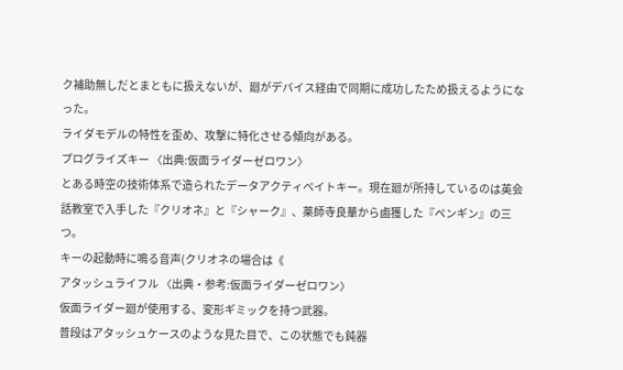ク補助無しだとまともに扱えないが、廻がデバイス経由で同期に成功したため扱えるようになった。
ライダモデルの特性を歪め、攻撃に特化させる傾向がある。
プログライズキー 〈出典:仮面ライダーゼロワン〉
とある時空の技術体系で造られたデータアクティベイトキー。現在廻が所持しているのは英会話教室で入手した『クリオネ』と『シャーク』、薬師寺良華から鹵獲した『ペンギン』の三つ。
キーの起動時に鳴る音声(クリオネの場合は《
アタッシュライフル 〈出典・参考:仮面ライダーゼロワン〉
仮面ライダー廻が使用する、変形ギミックを持つ武器。
普段はアタッシュケースのような見た目で、この状態でも鈍器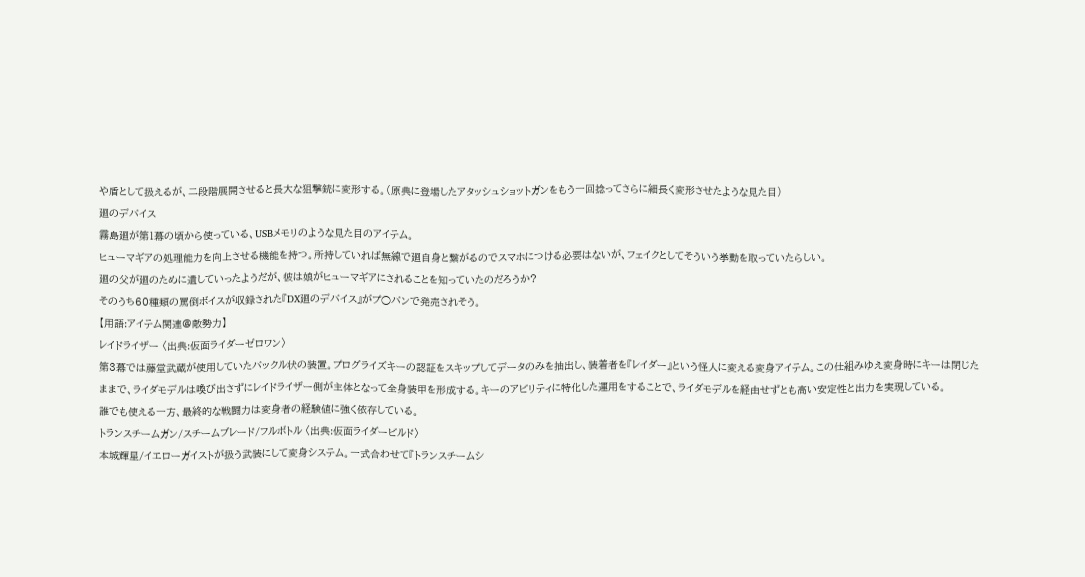や盾として扱えるが、二段階展開させると長大な狙撃銃に変形する。(原典に登場したアタッシュショットガンをもう一回捻ってさらに細長く変形させたような見た目)
廻のデバイス
霧島廻が第1幕の頃から使っている、USBメモリのような見た目のアイテム。
ヒューマギアの処理能力を向上させる機能を持つ。所持していれば無線で廻自身と繋がるのでスマホにつける必要はないが、フェイクとしてそういう挙動を取っていたらしい。
廻の父が廻のために遺していったようだが、彼は娘がヒューマギアにされることを知っていたのだろうか?
そのうち60種類の罵倒ボイスが収録された『DX廻のデバイス』がプ○バンで発売されそう。
【用語:アイテム関連@敵勢力】
レイドライザー 〈出典:仮面ライダーゼロワン〉
第3幕では藤堂武蔵が使用していたバックル状の装置。プログライズキーの認証をスキップしてデータのみを抽出し、装着者を『レイダー』という怪人に変える変身アイテム。この仕組みゆえ変身時にキーは閉じたままで、ライダモデルは喚び出さずにレイドライザー側が主体となって全身装甲を形成する。キーのアビリティに特化した運用をすることで、ライダモデルを経由せずとも高い安定性と出力を実現している。
誰でも使える一方、最終的な戦闘力は変身者の経験値に強く依存している。
トランスチームガン/スチームブレード/フルボトル 〈出典:仮面ライダービルド〉
本城輝星/イエローガイストが扱う武装にして変身システム。一式合わせて『トランスチームシ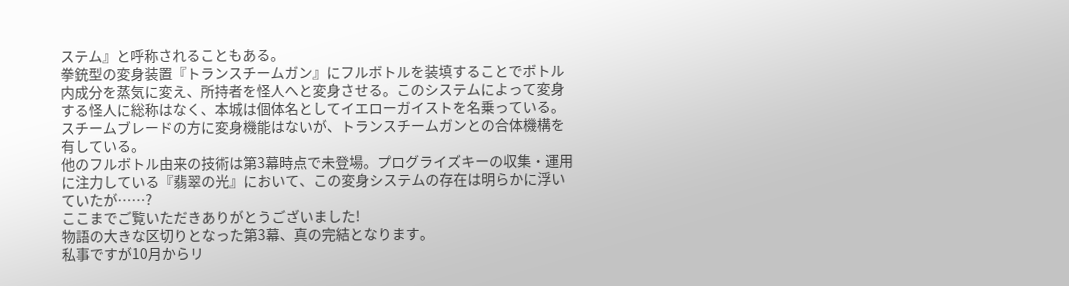ステム』と呼称されることもある。
拳銃型の変身装置『トランスチームガン』にフルボトルを装填することでボトル内成分を蒸気に変え、所持者を怪人へと変身させる。このシステムによって変身する怪人に総称はなく、本城は個体名としてイエローガイストを名乗っている。スチームブレードの方に変身機能はないが、トランスチームガンとの合体機構を有している。
他のフルボトル由来の技術は第3幕時点で未登場。プログライズキーの収集・運用に注力している『翡翠の光』において、この変身システムの存在は明らかに浮いていたが……?
ここまでご覧いただきありがとうございました!
物語の大きな区切りとなった第3幕、真の完結となります。
私事ですが10月からリ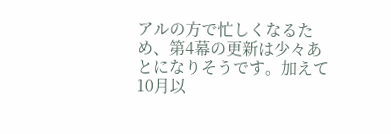アルの方で忙しくなるため、第4幕の更新は少々あとになりそうです。加えて10月以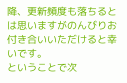降、更新頻度も落ちるとは思いますがのんびりお付き合いいただけると幸いです。
ということで次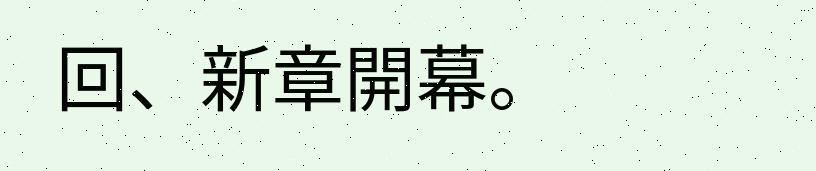回、新章開幕。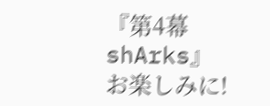『第4幕 shArks』
お楽しみに!